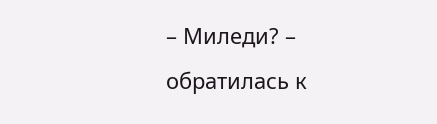– Миледи? – обратилась к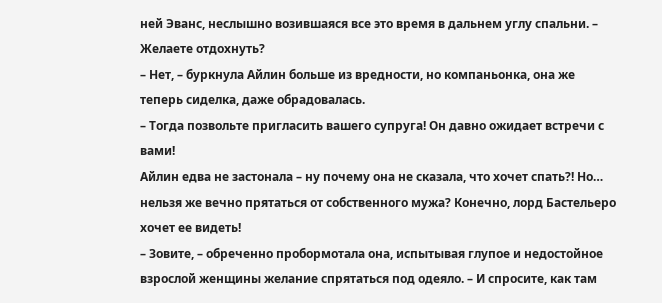ней Эванс, неслышно возившаяся все это время в дальнем углу спальни. – Желаете отдохнуть?
– Нет, – буркнула Айлин больше из вредности, но компаньонка, она же теперь сиделка, даже обрадовалась.
– Тогда позвольте пригласить вашего супруга! Он давно ожидает встречи с вами!
Айлин едва не застонала – ну почему она не сказала, что хочет спать?! Но… нельзя же вечно прятаться от собственного мужа? Конечно, лорд Бастельеро хочет ее видеть!
– Зовите, – обреченно пробормотала она, испытывая глупое и недостойное взрослой женщины желание спрятаться под одеяло. – И спросите, как там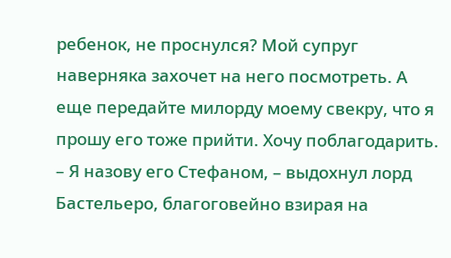ребенок, не проснулся? Мой супруг наверняка захочет на него посмотреть. А еще передайте милорду моему свекру, что я прошу его тоже прийти. Хочу поблагодарить.
– Я назову его Стефаном, – выдохнул лорд Бастельеро, благоговейно взирая на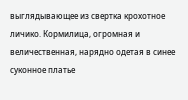выглядывающее из свертка крохотное личико. Кормилица, огромная и величественная, нарядно одетая в синее суконное платье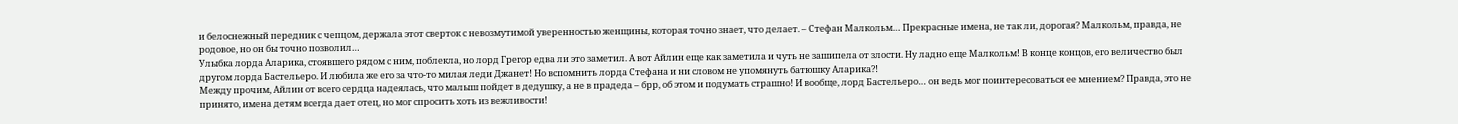и белоснежный передник с чепцом, держала этот сверток с невозмутимой уверенностью женщины, которая точно знает, что делает. – Стефан Малкольм… Прекрасные имена, не так ли, дорогая? Малкольм, правда, не родовое, но он бы точно позволил…
Улыбка лорда Аларика, стоявшего рядом с ним, поблекла, но лорд Грегор едва ли это заметил. А вот Айлин еще как заметила и чуть не зашипела от злости. Ну ладно еще Малкольм! В конце концов, его величество был другом лорда Бастельеро. И любила же его за что-то милая леди Джанет! Но вспомнить лорда Стефана и ни словом не упомянуть батюшку Аларика?!
Между прочим, Айлин от всего сердца надеялась, что малыш пойдет в дедушку, а не в прадеда – брр, об этом и подумать страшно! И вообще, лорд Бастельеро… он ведь мог поинтересоваться ее мнением? Правда, это не принято, имена детям всегда дает отец, но мог спросить хоть из вежливости!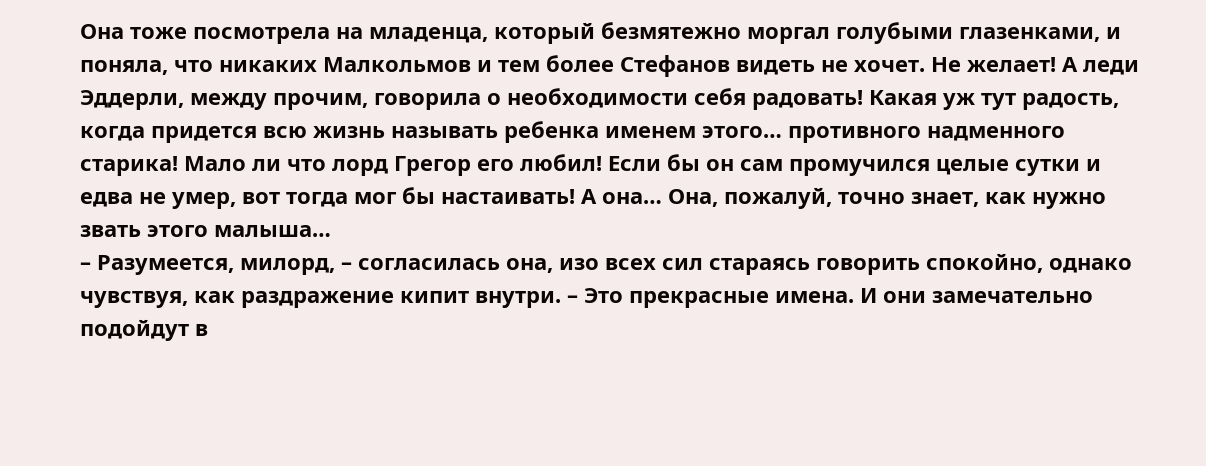Она тоже посмотрела на младенца, который безмятежно моргал голубыми глазенками, и поняла, что никаких Малкольмов и тем более Стефанов видеть не хочет. Не желает! А леди Эддерли, между прочим, говорила о необходимости себя радовать! Какая уж тут радость, когда придется всю жизнь называть ребенка именем этого… противного надменного старика! Мало ли что лорд Грегор его любил! Если бы он сам промучился целые сутки и едва не умер, вот тогда мог бы настаивать! А она… Она, пожалуй, точно знает, как нужно звать этого малыша…
– Разумеется, милорд, – согласилась она, изо всех сил стараясь говорить спокойно, однако чувствуя, как раздражение кипит внутри. – Это прекрасные имена. И они замечательно подойдут в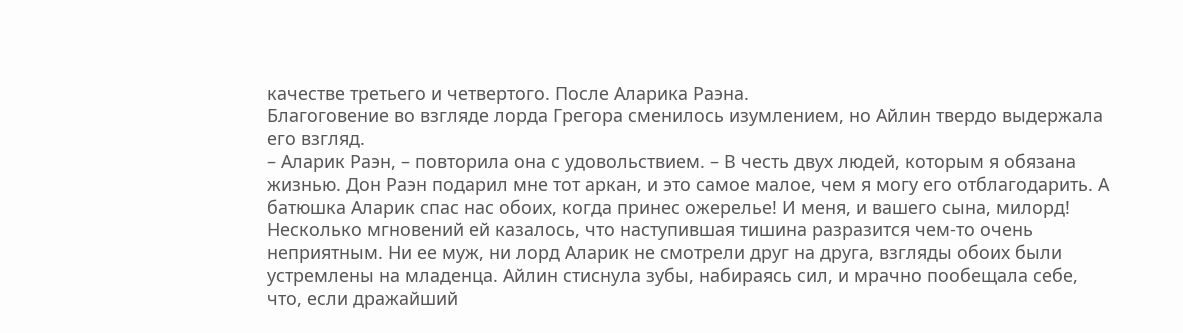качестве третьего и четвертого. После Аларика Раэна.
Благоговение во взгляде лорда Грегора сменилось изумлением, но Айлин твердо выдержала его взгляд.
– Аларик Раэн, – повторила она с удовольствием. – В честь двух людей, которым я обязана жизнью. Дон Раэн подарил мне тот аркан, и это самое малое, чем я могу его отблагодарить. А батюшка Аларик спас нас обоих, когда принес ожерелье! И меня, и вашего сына, милорд!
Несколько мгновений ей казалось, что наступившая тишина разразится чем-то очень неприятным. Ни ее муж, ни лорд Аларик не смотрели друг на друга, взгляды обоих были устремлены на младенца. Айлин стиснула зубы, набираясь сил, и мрачно пообещала себе, что, если дражайший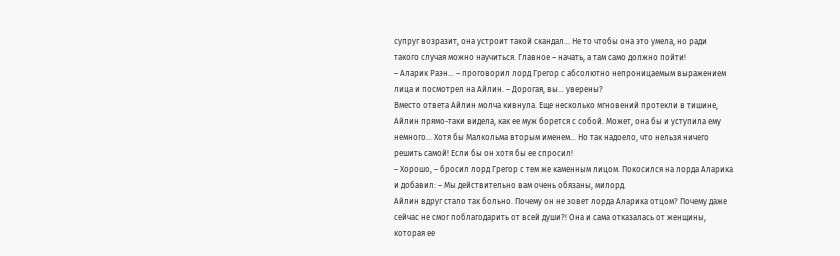супруг возразит, она устроит такой скандал… Не то чтобы она это умела, но ради такого случая можно научиться. Главное – начать, а там само должно пойти!
– Аларик Раэн… – проговорил лорд Грегор с абсолютно непроницаемым выражением лица и посмотрел на Айлин. – Дорогая, вы… уверены?
Вместо ответа Айлин молча кивнула. Еще несколько мгновений протекли в тишине, Айлин прямо-таки видела, как ее муж борется с собой. Может, она бы и уступила ему немного… Хотя бы Малкольма вторым именем… Но так надоело, что нельзя ничего решить самой! Если бы он хотя бы ее спросил!
– Хорошо, – бросил лорд Грегор с тем же каменным лицом. Покосился на лорда Аларика и добавил: – Мы действительно вам очень обязаны, милорд.
Айлин вдруг стало так больно. Почему он не зовет лорда Аларика отцом? Почему даже сейчас не смог поблагодарить от всей души?! Она и сама отказалась от женщины, которая ее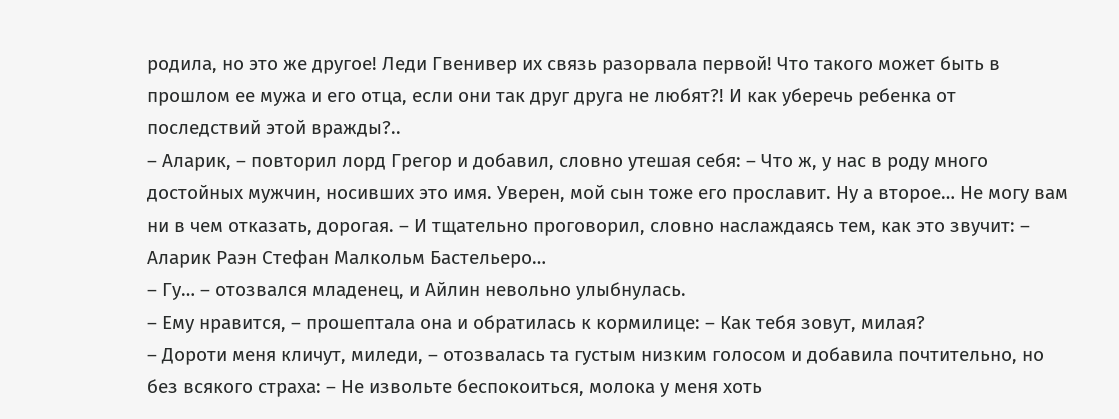родила, но это же другое! Леди Гвенивер их связь разорвала первой! Что такого может быть в прошлом ее мужа и его отца, если они так друг друга не любят?! И как уберечь ребенка от последствий этой вражды?..
– Аларик, – повторил лорд Грегор и добавил, словно утешая себя: – Что ж, у нас в роду много достойных мужчин, носивших это имя. Уверен, мой сын тоже его прославит. Ну а второе… Не могу вам ни в чем отказать, дорогая. – И тщательно проговорил, словно наслаждаясь тем, как это звучит: – Аларик Раэн Стефан Малкольм Бастельеро…
– Гу… – отозвался младенец, и Айлин невольно улыбнулась.
– Ему нравится, – прошептала она и обратилась к кормилице: – Как тебя зовут, милая?
– Дороти меня кличут, миледи, – отозвалась та густым низким голосом и добавила почтительно, но без всякого страха: – Не извольте беспокоиться, молока у меня хоть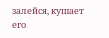залейся, кушает его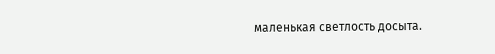маленькая светлость досыта.